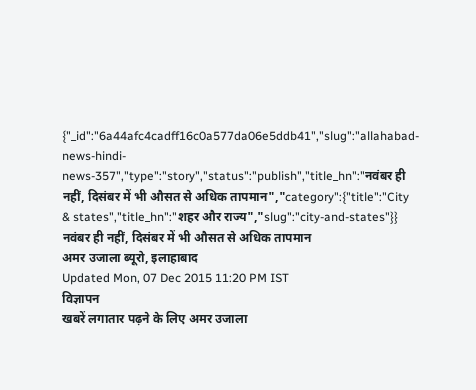{"_id":"6a44afc4cadff16c0a577da06e5ddb41","slug":"allahabad-news-hindi-news-357","type":"story","status":"publish","title_hn":"नवंबर ही नहीं, दिसंबर में भी औसत से अधिक तापमान","category":{"title":"City & states","title_hn":"शहर और राज्य","slug":"city-and-states"}}
नवंबर ही नहीं, दिसंबर में भी औसत से अधिक तापमान
अमर उजाला ब्यूरो, इलाहाबाद
Updated Mon, 07 Dec 2015 11:20 PM IST
विज्ञापन
खबरें लगातार पढ़ने के लिए अमर उजाला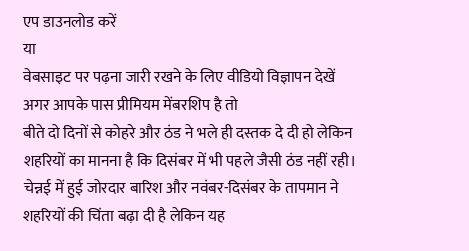एप डाउनलोड करें
या
वेबसाइट पर पढ़ना जारी रखने के लिए वीडियो विज्ञापन देखें
अगर आपके पास प्रीमियम मेंबरशिप है तो
बीते दो दिनों से कोहरे और ठंड ने भले ही दस्तक दे दी हो लेकिन शहरियों का मानना है कि दिसंबर में भी पहले जैसी ठंड नहीं रही। चेन्नई में हुई जोरदार बारिश और नवंबर-दिसंबर के तापमान ने शहरियों की चिंता बढ़ा दी है लेकिन यह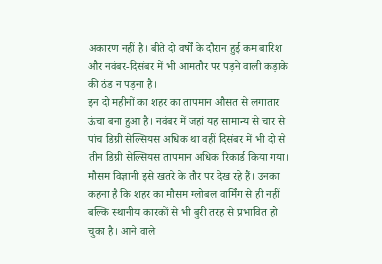अकारण नहीं है। बीते दो वर्षों के दौरान हुई कम बारिश और नवंबर-दिसंबर में भी आमतौर पर पड़ने वाली कड़ाके की ठंड न पड़ना है।
इन दो महीनों का शहर का तापमान औसत से लगातार ऊंचा बना हुआ है। नवंबर में जहां यह सामान्य से चार से पांच डिग्री सेल्सियस अधिक था वहीं दिसंबर में भी दो से तीन डिग्री सेल्सियस तापमान अधिक रिकार्ड किया गया। मौसम विज्ञानी इसे खतरे के तौर पर देख रहे हैं। उनका कहना है कि शहर का मौसम ग्लोबल वार्मिंग से ही नहीं बल्कि स्थानीय कारकों से भी बुरी तरह से प्रभावित हो चुका है। आने वाले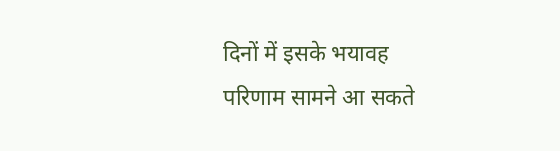दिनों में इसके भयावह परिणाम सामने आ सकते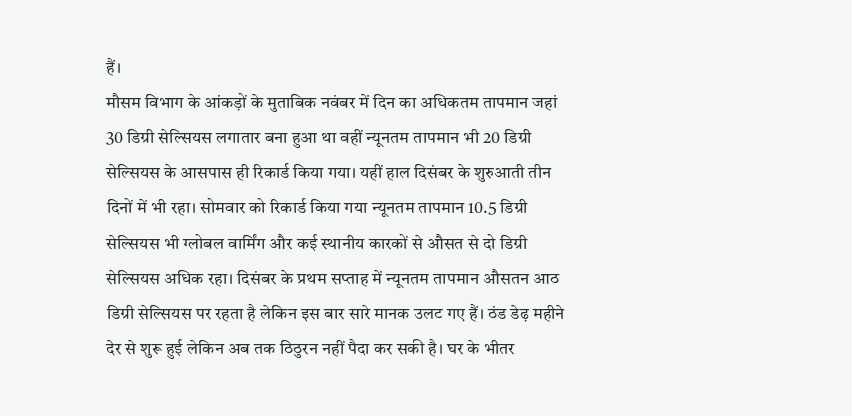हैं।
मौसम विभाग के आंकड़ों के मुताबिक नवंबर में दिन का अधिकतम तापमान जहां 30 डिग्री सेल्सियस लगातार बना हुआ था वहीं न्यूनतम तापमान भी 20 डिग्री सेल्सियस के आसपास ही रिकार्ड किया गया। यहीं हाल दिसंबर के शुरुआती तीन दिनों में भी रहा। सोमवार को रिकार्ड किया गया न्यूनतम तापमान 10.5 डिग्री सेल्सियस भी ग्लोबल वार्मिंग और कई स्थानीय कारकों से औसत से दो डिग्री सेल्सियस अधिक रहा। दिसंबर के प्रथम सप्ताह में न्यूनतम तापमान औसतन आठ डिग्री सेल्सियस पर रहता है लेकिन इस बार सारे मानक उलट गए हैं। ठंड डेढ़ महीने देर से शुरू हुई लेकिन अब तक ठिठुरन नहीं पैदा कर सकी है। घर के भीतर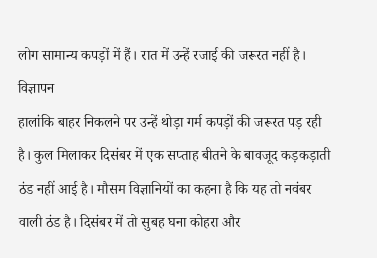लोग सामान्य कपड़ों में हैं। रात में उन्हें रजाई की जरूरत नहीं है।
विज्ञापन
हालांकि बाहर निकलने पर उन्हें थोड़ा गर्म कपड़ों की जरूरत पड़ रही है। कुल मिलाकर दिसंबर में एक सप्ताह बीतने के बावजूद कड़कड़ाती ठंड नहीं आई है। मौसम विज्ञानियों का कहना है कि यह तो नवंबर वाली ठंड है। दिसंबर में तो सुबह घना कोहरा और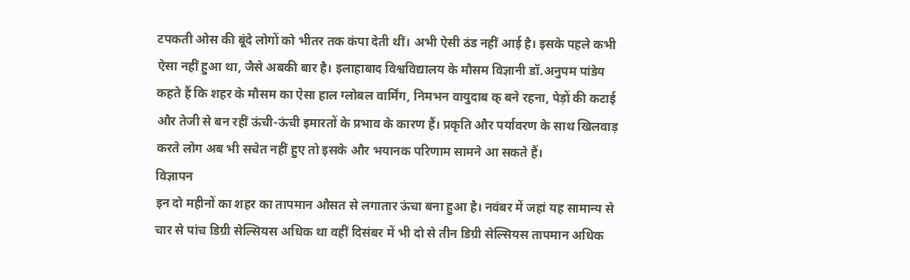टपकती ओस की बूंदे लोगों को भीतर तक कंपा देती थीं। अभी ऐसी ठंड नहीं आई है। इसके पहले कभी ऐसा नहीं हुआ था, जैसे अबकी बार है। इलाहाबाद विश्वविद्यालय के मौसम विज्ञानी डॉ.अनुपम पांडेय कहते हैं कि शहर के मौसम का ऐसा हाल ग्लोबल वार्मिंग, निमभन वायुदाब क् बने रहना, पेड़ों की कटाई और तेजी से बन रहीं ऊंची-ऊंची इमारतों के प्रभाव के कारण हैं। प्रकृति और पर्यावरण के साथ खिलवाड़ करते लोग अब भी सचेत नहीं हुए तो इसके और भयानक परिणाम सामने आ सकते हैं।
विज्ञापन
इन दो महीनों का शहर का तापमान औसत से लगातार ऊंचा बना हुआ है। नवंबर में जहां यह सामान्य से चार से पांच डिग्री सेल्सियस अधिक था वहीं दिसंबर में भी दो से तीन डिग्री सेल्सियस तापमान अधिक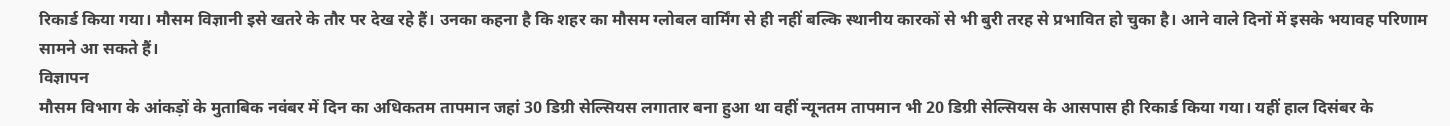रिकार्ड किया गया। मौसम विज्ञानी इसे खतरे के तौर पर देख रहे हैं। उनका कहना है कि शहर का मौसम ग्लोबल वार्मिंग से ही नहीं बल्कि स्थानीय कारकों से भी बुरी तरह से प्रभावित हो चुका है। आने वाले दिनों में इसके भयावह परिणाम सामने आ सकते हैं।
विज्ञापन
मौसम विभाग के आंकड़ों के मुताबिक नवंबर में दिन का अधिकतम तापमान जहां 30 डिग्री सेल्सियस लगातार बना हुआ था वहीं न्यूनतम तापमान भी 20 डिग्री सेल्सियस के आसपास ही रिकार्ड किया गया। यहीं हाल दिसंबर के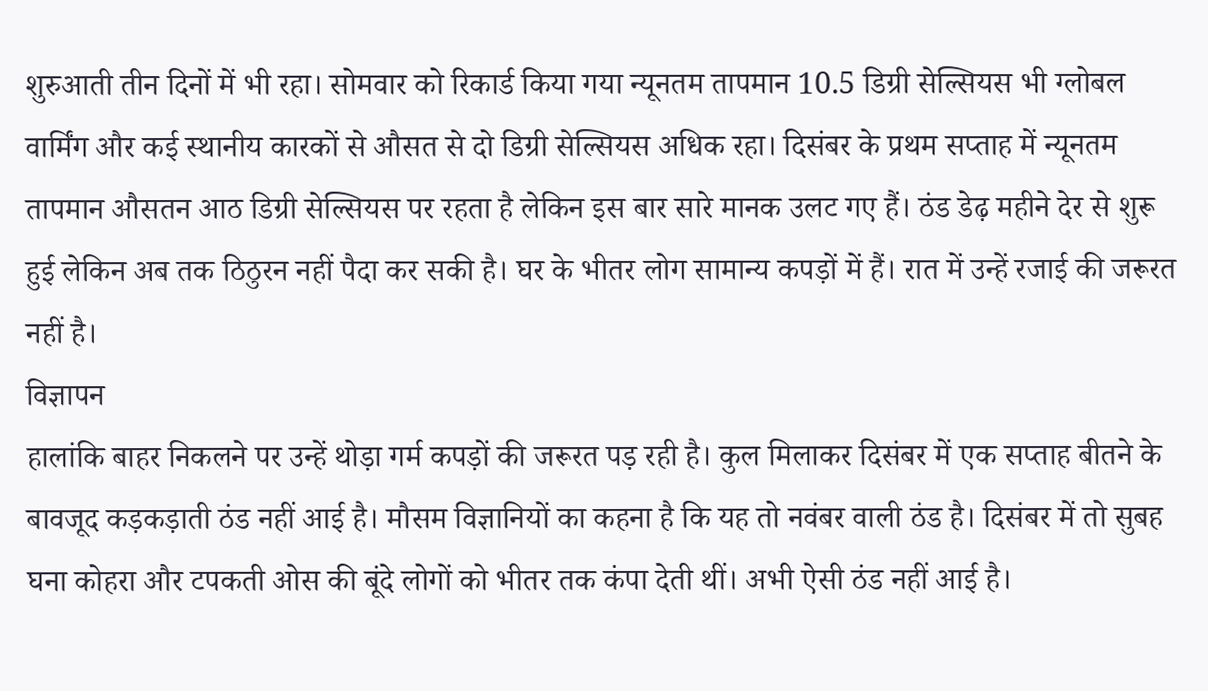शुरुआती तीन दिनों में भी रहा। सोमवार को रिकार्ड किया गया न्यूनतम तापमान 10.5 डिग्री सेल्सियस भी ग्लोबल वार्मिंग और कई स्थानीय कारकों से औसत से दो डिग्री सेल्सियस अधिक रहा। दिसंबर के प्रथम सप्ताह में न्यूनतम तापमान औसतन आठ डिग्री सेल्सियस पर रहता है लेकिन इस बार सारे मानक उलट गए हैं। ठंड डेढ़ महीने देर से शुरू हुई लेकिन अब तक ठिठुरन नहीं पैदा कर सकी है। घर के भीतर लोग सामान्य कपड़ों में हैं। रात में उन्हें रजाई की जरूरत नहीं है।
विज्ञापन
हालांकि बाहर निकलने पर उन्हें थोड़ा गर्म कपड़ों की जरूरत पड़ रही है। कुल मिलाकर दिसंबर में एक सप्ताह बीतने के बावजूद कड़कड़ाती ठंड नहीं आई है। मौसम विज्ञानियों का कहना है कि यह तो नवंबर वाली ठंड है। दिसंबर में तो सुबह घना कोहरा और टपकती ओस की बूंदे लोगों को भीतर तक कंपा देती थीं। अभी ऐसी ठंड नहीं आई है।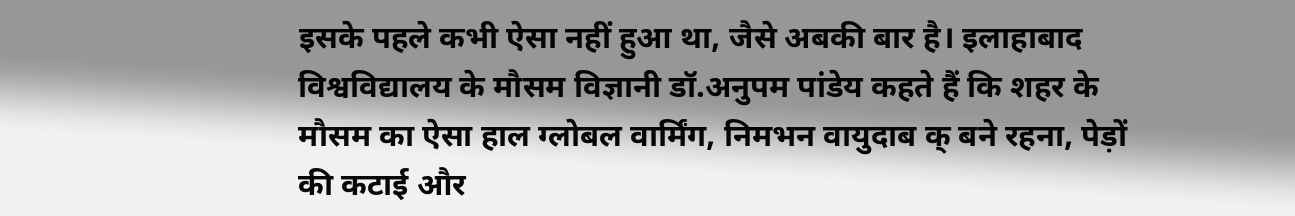इसके पहले कभी ऐसा नहीं हुआ था, जैसे अबकी बार है। इलाहाबाद विश्वविद्यालय के मौसम विज्ञानी डॉ.अनुपम पांडेय कहते हैं कि शहर के मौसम का ऐसा हाल ग्लोबल वार्मिंग, निमभन वायुदाब क् बने रहना, पेड़ों की कटाई और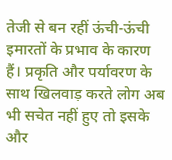तेजी से बन रहीं ऊंची-ऊंची इमारतों के प्रभाव के कारण हैं। प्रकृति और पर्यावरण के साथ खिलवाड़ करते लोग अब भी सचेत नहीं हुए तो इसके और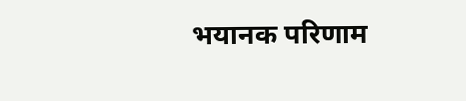भयानक परिणाम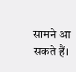सामने आ सकते हैं।